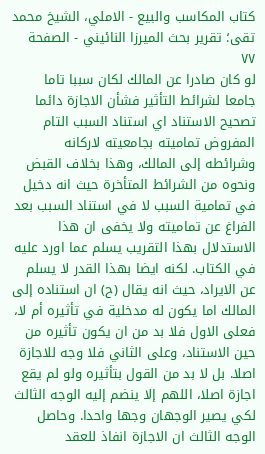كتاب المكاسب والبيع - الاملي، الشيخ محمد تقى؛ تقرير بحث الميرزا النائيني - الصفحة ٧٧
لو كان صادرا عن المالك لكان سببا تاما جامعا لشرائط التأثير فشأن الاجازة دائما تصحيح الاستناد اي استناد السبب التام المفروض تماميته بجامعيته لاركانه وشرائطه إلى المالك، وهذا بخلاف القبض ونحوه من الشرائط المتأخرة حيث انه دخيل في تمامية السبب لا في استناد السبب بعد الفراغ عن تماميته ولا يخفى ان هذا الاستدلال بهذا التقريب يسلم عما اورد عليه في الكتاب. لكنه ايضا بهذا القدر لا يسلم عن الايراد، حيث انه يقال (ح) ان استناده إلى المالك اما يكون له مدخلية في تأثيره أم لا، فعلى الاول فلا بد من ان يكون تأثيره من حين الاستناد، وعلى الثاني فلا وجه للاجازة اصلا. بل لا بد من القول بتأثيره ولو لم يقع اجازة اصلا، اللهم إلا ينضم إليه الوجه الثالث لكي يصير الوجهان وجها واحدا. وحاصل الوجه الثالث ان الاجازة انفاذ للعقد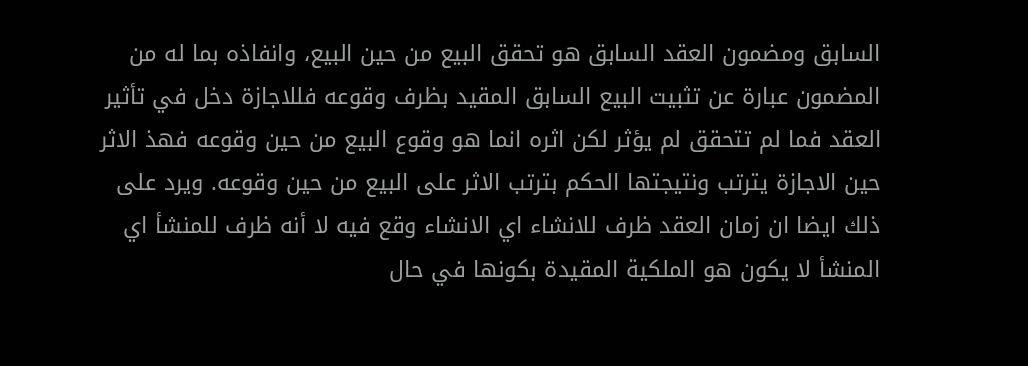السابق ومضمون العقد السابق هو تحقق البيع من حين البيع، وانفاذه بما له من المضمون عبارة عن تثبيت البيع السابق المقيد بظرف وقوعه فللاجازة دخل في تأثير العقد فما لم تتحقق لم يؤثر لكن اثره انما هو وقوع البيع من حين وقوعه فهذ الاثر حين الاجازة يترتب ونتيجتها الحكم بترتب الاثر على البيع من حين وقوعه. ويرد على ذلك ايضا ان زمان العقد ظرف للانشاء اي الانشاء وقع فيه لا أنه ظرف للمنشأ اي المنشأ لا يكون هو الملكية المقيدة بكونها في حال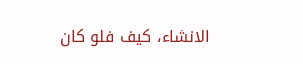الانشاء، كيف فلو كان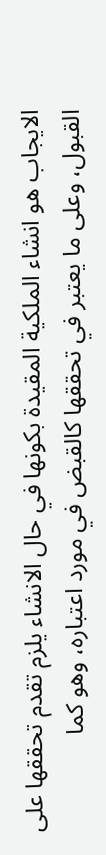الايجاب هو انشاء الملكية المقيدة بكونها في حال الانشاء يلزم تقدم تحققها على القبول، وعلى ما يعتبر في تحققها كالقبض في مورد اعتباره، وهو كما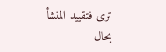ترى فتقييد المنشأ بحال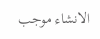الانشاء موجب